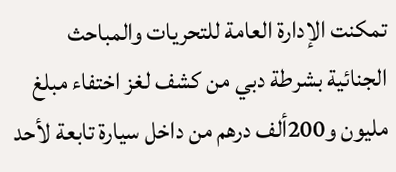تمكنت الإدارة العامة للتحريات والمباحث الجنائية بشرطة دبي من كشف لغز اختفاء مبلغ مليون و200ألف درهم من داخل سيارة تابعة لأحد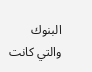البنوك والتي كانت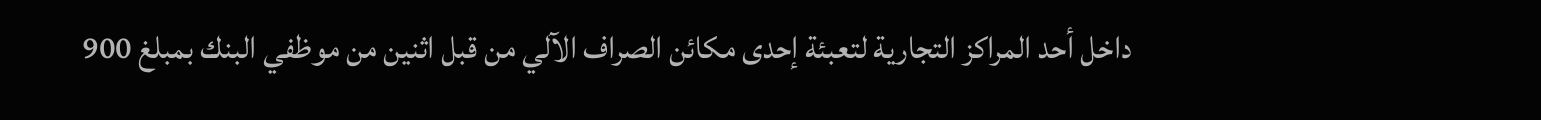داخل أحد المراكز التجارية لتعبئة إحدى مكائن الصراف الآلي من قبل اثنين من موظفي البنك بمبلغ 900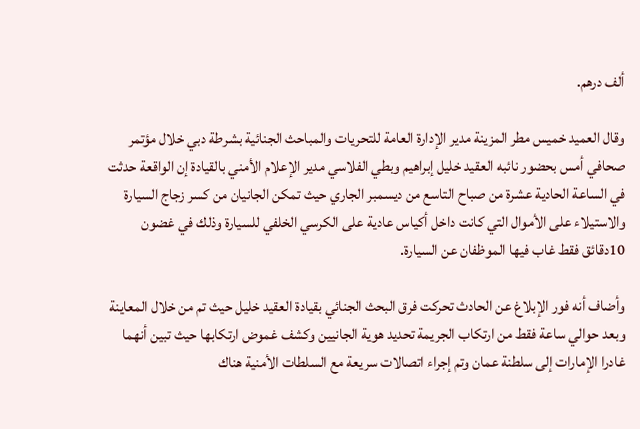ألف درهم.

وقال العميد خميس مطر المزينة مدير الإدارة العامة للتحريات والمباحث الجنائية بشرطة دبي خلال مؤتمر صحافي أمس بحضور نائبه العقيد خليل إبراهيم وبطي الفلاسي مدير الإعلام الأمني بالقيادة إن الواقعة حدثت في الساعة الحادية عشرة من صباح التاسع من ديسمبر الجاري حيث تمكن الجانيان من كسر زجاج السيارة والاستيلاء على الأموال التي كانت داخل أكياس عادية على الكرسي الخلفي للسيارة وذلك في غضون 10دقائق فقط غاب فيها الموظفان عن السيارة.

وأضاف أنه فور الإبلاغ عن الحادث تحركت فرق البحث الجنائي بقيادة العقيد خليل حيث تم من خلال المعاينة وبعد حوالي ساعة فقط من ارتكاب الجريمة تحديد هوية الجانيين وكشف غموض ارتكابها حيث تبين أنهما غادرا الإمارات إلى سلطنة عمان وتم إجراء اتصالات سريعة مع السلطات الأمنية هناك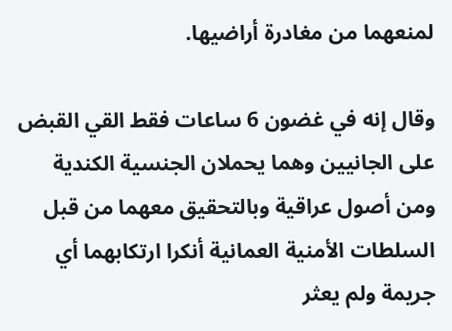لمنعهما من مغادرة أراضيها.

وقال إنه في غضون 6 ساعات فقط القي القبض على الجانيين وهما يحملان الجنسية الكندية ومن أصول عراقية وبالتحقيق معهما من قبل السلطات الأمنية العمانية أنكرا ارتكابهما أي جريمة ولم يعثر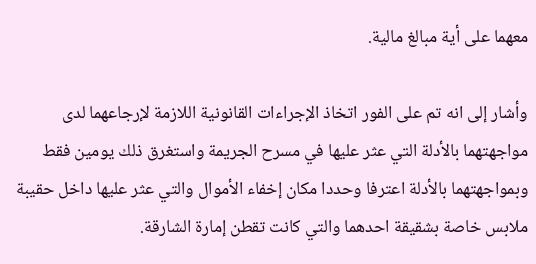معهما على أية مبالغ مالية.

وأشار إلى انه تم على الفور اتخاذ الإجراءات القانونية اللازمة لإرجاعهما لدى مواجهتهما بالأدلة التي عثر عليها في مسرح الجريمة واستغرق ذلك يومين فقط وبمواجهتهما بالأدلة اعترفا وحددا مكان إخفاء الأموال والتي عثر عليها داخل حقيبة ملابس خاصة بشقيقة احدهما والتي كانت تقطن إمارة الشارقة.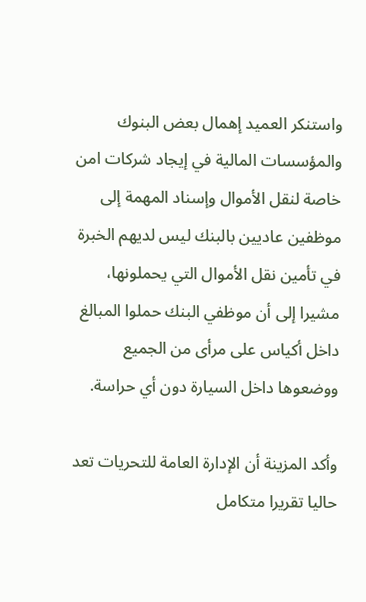واستنكر العميد إهمال بعض البنوك والمؤسسات المالية في إيجاد شركات امن خاصة لنقل الأموال وإسناد المهمة إلى موظفين عاديين بالبنك ليس لديهم الخبرة في تأمين نقل الأموال التي يحملونها، مشيرا إلى أن موظفي البنك حملوا المبالغ داخل أكياس على مرأى من الجميع ووضعوها داخل السيارة دون أي حراسة.

وأكد المزينة أن الإدارة العامة للتحريات تعد حاليا تقريرا متكامل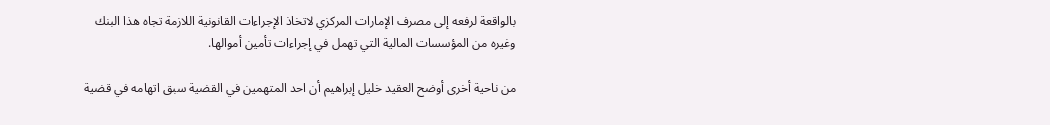بالواقعة لرفعه إلى مصرف الإمارات المركزي لاتخاذ الإجراءات القانونية اللازمة تجاه هذا البنك وغيره من المؤسسات المالية التي تهمل في إجراءات تأمين أموالها.

من ناحية أخرى أوضح العقيد خليل إبراهيم أن احد المتهمين في القضية سبق اتهامه في قضية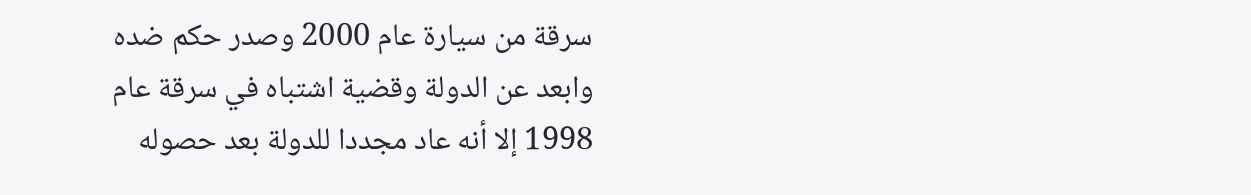سرقة من سيارة عام 2000 وصدر حكم ضده وابعد عن الدولة وقضية اشتباه في سرقة عام 1998 إلا أنه عاد مجددا للدولة بعد حصوله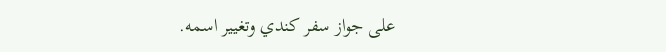على جواز سفر كندي وتغيير اسمه.